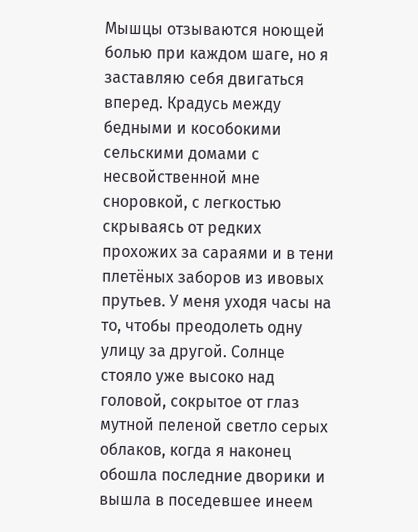Мышцы отзываются ноющей болью при каждом шаге, но я заставляю себя двигаться вперед. Крадусь между бедными и кособокими сельскими домами с несвойственной мне сноровкой, с легкостью скрываясь от редких прохожих за сараями и в тени плетёных заборов из ивовых прутьев. У меня уходя часы на то, чтобы преодолеть одну улицу за другой. Солнце стояло уже высоко над головой, сокрытое от глаз мутной пеленой светло серых облаков, когда я наконец обошла последние дворики и вышла в поседевшее инеем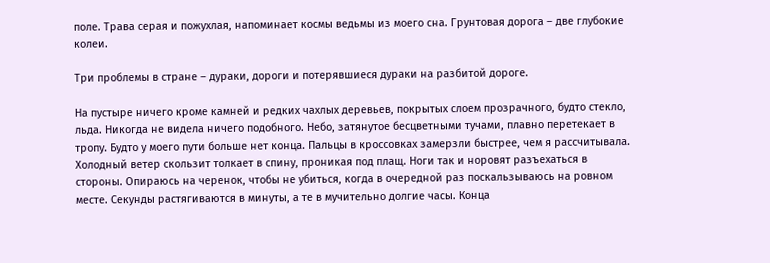поле. Трава серая и пожухлая, напоминает космы ведьмы из моего сна. Грунтовая дорога – две глубокие колеи.

Три проблемы в стране – дураки, дороги и потерявшиеся дураки на разбитой дороге.

На пустыре ничего кроме камней и редких чахлых деревьев, покрытых слоем прозрачного, будто стекло, льда. Никогда не видела ничего подобного. Небо, затянутое бесцветными тучами, плавно перетекает в тропу. Будто у моего пути больше нет конца. Пальцы в кроссовках замерзли быстрее, чем я рассчитывала. Холодный ветер скользит толкает в спину, проникая под плащ. Ноги так и норовят разъехаться в стороны. Опираюсь на черенок, чтобы не убиться, когда в очередной раз поскальзываюсь на ровном месте. Секунды растягиваются в минуты, а те в мучительно долгие часы. Конца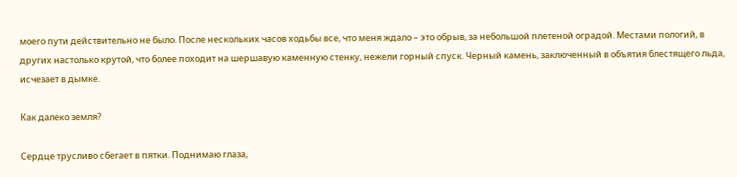моего пути действительно не было. После нескольких часов ходьбы все, что меня ждало – это обрыв, за небольшой плетеной оградой. Местами пологий, в других настолько крутой, что более походит на шершавую каменную стенку, нежели горный спуск. Черный камень, заключенный в объятия блестящего льда, исчезает в дымке.

Как далеко земля?

Сердце трусливо сбегает в пятки. Поднимаю глаза,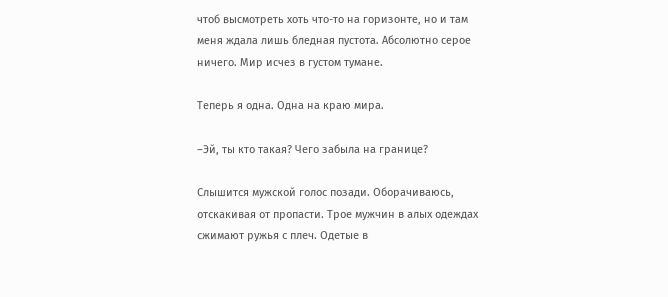чтоб высмотреть хоть что-то на горизонте, но и там меня ждала лишь бледная пустота. Абсолютно серое ничего. Мир исчез в густом тумане.

Теперь я одна. Одна на краю мира.

–Эй, ты кто такая? Чего забыла на границе?

Слышится мужской голос позади. Оборачиваюсь, отскакивая от пропасти. Трое мужчин в алых одеждах сжимают ружья с плеч. Одетые в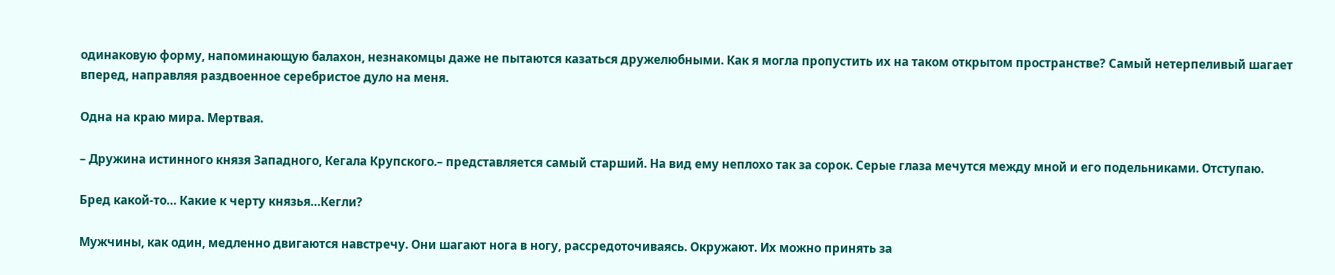одинаковую форму, напоминающую балахон, незнакомцы даже не пытаются казаться дружелюбными. Как я могла пропустить их на таком открытом пространстве? Самый нетерпеливый шагает вперед, направляя раздвоенное серебристое дуло на меня.

Одна на краю мира. Мертвая.

– Дружина истинного князя Западного, Кегала Крупского.– представляется самый старший. На вид ему неплохо так за сорок. Серые глаза мечутся между мной и его подельниками. Отступаю.

Бред какой-то… Какие к черту князья…Кегли?

Мужчины, как один, медленно двигаются навстречу. Они шагают нога в ногу, рассредоточиваясь. Окружают. Их можно принять за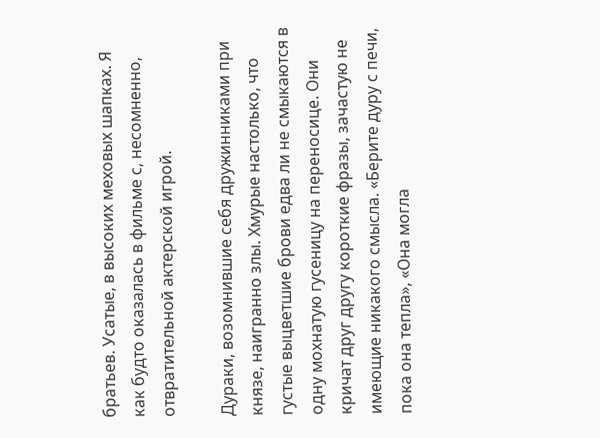братьев. Усатые, в высоких меховых шапках. Я как будто оказалась в фильме с, несомненно, отвратительной актерской игрой.

Дураки, возомнившие себя дружинниками при князе, наигранно злы. Хмурые настолько, что густые выцветшие брови едва ли не смыкаются в одну мохнатую гусеницу на переносице. Они кричат друг другу короткие фразы, зачастую не имеющие никакого смысла. «Берите дуру с печи, пока она тепла», «Она могла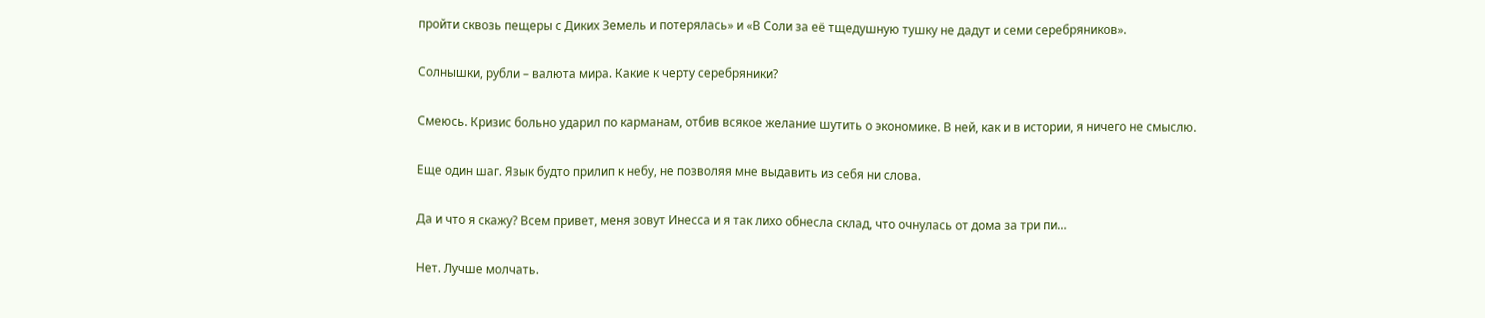пройти сквозь пещеры с Диких Земель и потерялась» и «В Соли за её тщедушную тушку не дадут и семи серебряников».

Солнышки, рубли – валюта мира. Какие к черту серебряники?

Смеюсь. Кризис больно ударил по карманам, отбив всякое желание шутить о экономике. В ней, как и в истории, я ничего не смыслю.

Еще один шаг. Язык будто прилип к небу, не позволяя мне выдавить из себя ни слова.

Да и что я скажу? Всем привет, меня зовут Инесса и я так лихо обнесла склад, что очнулась от дома за три пи…

Нет. Лучше молчать.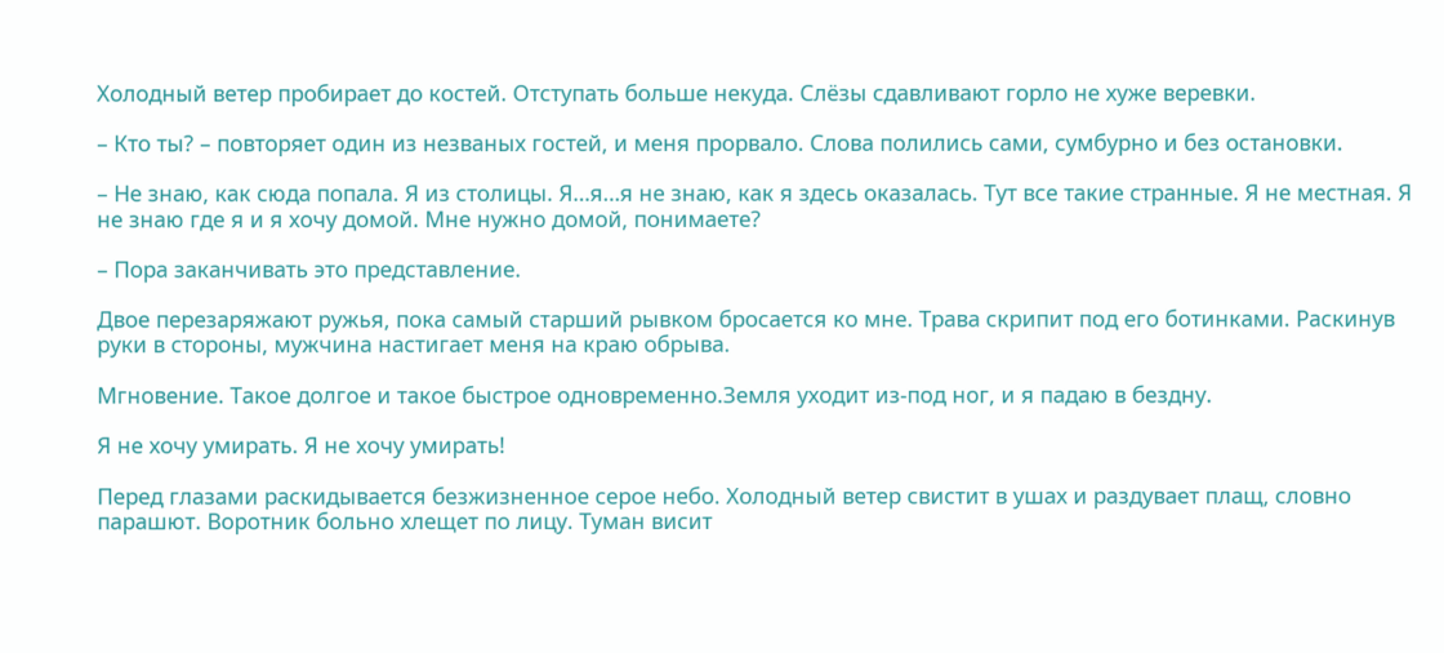Холодный ветер пробирает до костей. Отступать больше некуда. Слёзы сдавливают горло не хуже веревки.

– Кто ты? – повторяет один из незваных гостей, и меня прорвало. Слова полились сами, сумбурно и без остановки.

– Не знаю, как сюда попала. Я из столицы. Я…я…я не знаю, как я здесь оказалась. Тут все такие странные. Я не местная. Я не знаю где я и я хочу домой. Мне нужно домой, понимаете?

– Пора заканчивать это представление.

Двое перезаряжают ружья, пока самый старший рывком бросается ко мне. Трава скрипит под его ботинками. Раскинув руки в стороны, мужчина настигает меня на краю обрыва.

Мгновение. Такое долгое и такое быстрое одновременно.Земля уходит из-под ног, и я падаю в бездну.

Я не хочу умирать. Я не хочу умирать!

Перед глазами раскидывается безжизненное серое небо. Холодный ветер свистит в ушах и раздувает плащ, словно парашют. Воротник больно хлещет по лицу. Туман висит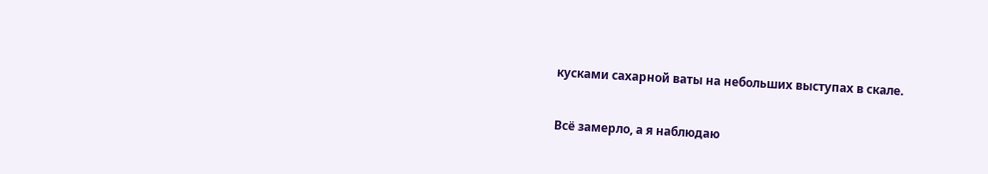кусками сахарной ваты на небольших выступах в скале.

Всё замерло, а я наблюдаю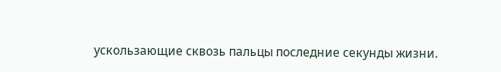ускользающие сквозь пальцы последние секунды жизни.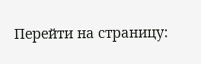Перейти на страницу: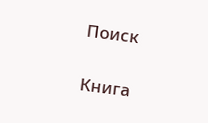Поиск

Книга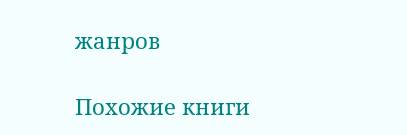жанров

Похожие книги